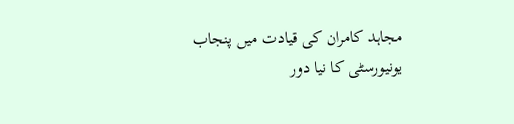مجاہد کامران کی قیادت میں پنجاب یونیورسٹی کا نیا دور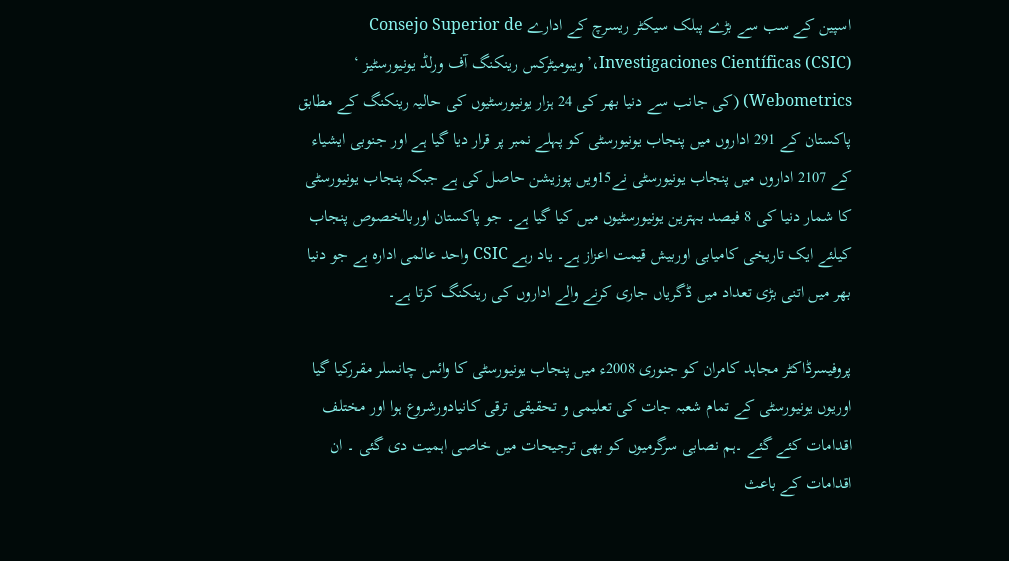اسپین کے سب سے بڑے پبلک سیکٹر ریسرچ کے ادارے Consejo Superior de Investigaciones Científicas (CSIC)،’ویبومیٹرکس رینکنگ آف ورلڈ یونیورسٹیز ‘ Webometrics) (کی جانب سے دنیا بھر کی 24 ہزار یونیورسٹیوں کی حالیہ رینکنگ کے مطابق پاکستان کے 291 اداروں میں پنجاب یونیورسٹی کو پہلے نمبر پر قرار دیا گیا ہے اور جنوبی ایشیاء کے 2107 اداروں میں پنجاب یونیورسٹی نے15ویں پوزیشن حاصل کی ہے جبکہ پنجاب یونیورسٹی کا شمار دنیا کی 8 فیصد بہترین یونیورسٹیوں میں کیا گیا ہے۔ جو پاکستان اوربالخصوص پنجاب کیلئے ایک تاریخی کامیابی اوربیش قیمت اعزاز ہے۔ یاد رہے CSIC واحد عالمی ادارہ ہے جو دنیا بھر میں اتنی بڑی تعداد میں ڈگریاں جاری کرنے والے اداروں کی رینکنگ کرتا ہے۔

پروفیسرڈاکٹر مجاہد کامران کو جنوری 2008ء میں پنجاب یونیورسٹی کا وائس چانسلر مقررکیا گیا اوریوں یونیورسٹی کے تمام شعبہ جات کی تعلیمی و تحقیقی ترقی کانیادورشروع ہوا اور مختلف اقدامات کئے گئے ۔ہم نصابی سرگرمیوں کو بھی ترجیحات میں خاصی اہمیت دی گئی ۔ ان اقدامات کے باعث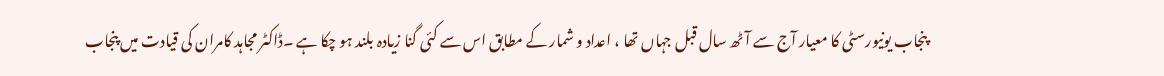پنجاب یونیورسٹی کا معیار آج سے آٹھ سال قبل جہاں تھا ، اعداد و شمار کے مطابق اس سے کئی گنا زیادہ بلند ہو چکا ہے ۔ڈاکٹر مجاہد کامران کی قیادت میں پنجاب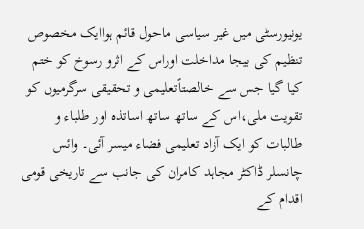یونیورسٹی میں غیر سیاسی ماحول قائم ہواایک مخصوص تنظیم کی بیجا مداخلت اوراس کے اثرو رسوخ کو ختم کیا گیا جس سے خالصتاًتعلیمی و تحقیقی سرگرمیوں کو تقویت ملی،اس کے ساتھ ساتھ اساتذہ اور طلباء و طالبات کو ایک آزاد تعلیمی فضاء میسر آئی۔ وائس چانسلر ڈاکٹر مجاہد کامران کی جانب سے تاریخی قومی اقدام کے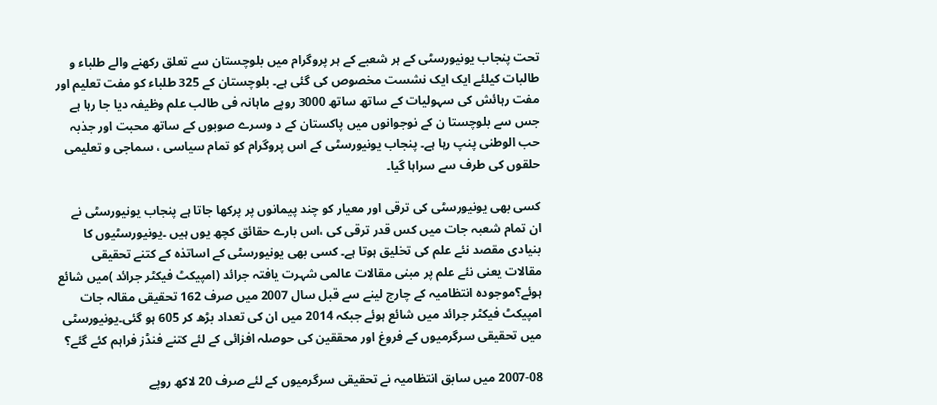تحت پنجاب یونیورسٹی کے ہر شعبے کے ہر پروگرام میں بلوچستان سے تعلق رکھنے والے طلباء و طالبات کیلئے ایک ایک نشست مخصوص کی گئی ہے۔ بلوچستان کے 325 طلباء کو مفت تعلیم اور مفت رہائش کی سہولیات کے ساتھ ساتھ 3000 روپے ماہانہ فی طالب علم وظیفہ دیا جا رہا ہے جس سے بلوچستا ن کے نوجوانوں میں پاکستان کے د وسرے صوبوں کے ساتھ محبت اور جذبہ حب الوطنی پنپ رہا ہے۔ پنجاب یونیورسٹی کے اس پروگرام کو تمام سیاسی ، سماجی و تعلیمی حلقوں کی طرف سے سراہا گیا۔

کسی بھی یونیورسٹی کی ترقی اور معیار کو چند پیمانوں پر پرکھا جاتا ہے پنجاب یونیورسٹی نے ان تمام شعبہ جات میں کس قدر ترقی کی ،اس بارے حقائق کچھ یوں ہیں ۔یونیورسٹیوں کا بنیادی مقصد نئے علم کی تخلیق ہوتا ہے۔ کسی بھی یونیورسٹی کے اساتذہ کے کتنے تحقیقی مقالات یعنی نئے علم پر مبنی مقالات عالمی شہرت یافتہ جرائد (امپیکٹ فیکٹر جرائد )میں شائع ہوئے؟موجودہ انتظامیہ کے چارج لینے سے قبل سال 2007 میں صرف 162 تحقیقی مقالہ جات امپیکٹ فیکٹر جرائد میں شائع ہوئے جبکہ 2014 میں ان کی تعداد بڑھ کر 605 ہو گئی۔یونیورسٹی میں تحقیقی سرگرمیوں کے فروغ اور محققین کی حوصلہ افزائی کے لئے کتنے فنڈز فراہم کئے گئے؟

2007-08 میں سابق انتظامیہ نے تحقیقی سرگرمیوں کے لئے صرف 20 لاکھ روپے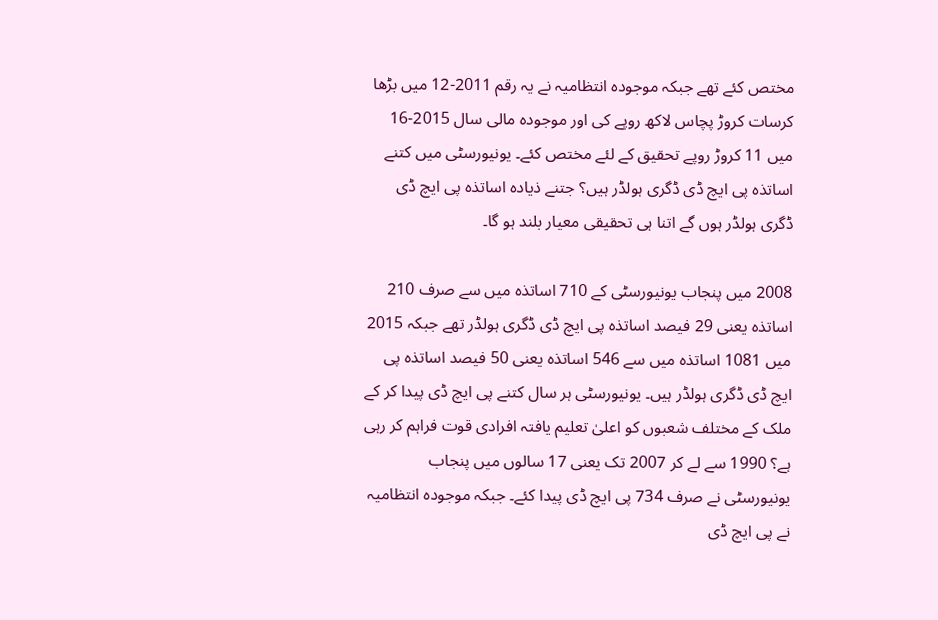مختص کئے تھے جبکہ موجودہ انتظامیہ نے یہ رقم 2011-12 میں بڑھا کرسات کروڑ پچاس لاکھ روپے کی اور موجودہ مالی سال 2015-16 میں 11 کروڑ روپے تحقیق کے لئے مختص کئے۔ یونیورسٹی میں کتنے اساتذہ پی ایچ ڈی ڈگری ہولڈر ہیں؟ جتنے ذیادہ اساتذہ پی ایچ ڈی ڈگری ہولڈر ہوں گے اتنا ہی تحقیقی معیار بلند ہو گا۔

2008 میں پنجاب یونیورسٹی کے 710 اساتذہ میں سے صرف 210 اساتذہ یعنی 29 فیصد اساتذہ پی ایچ ڈی ڈگری ہولڈر تھے جبکہ 2015 میں 1081 اساتذہ میں سے 546 اساتذہ یعنی 50 فیصد اساتذہ پی ایچ ڈی ڈگری ہولڈر ہیں۔ یونیورسٹی ہر سال کتنے پی ایچ ڈی پیدا کر کے ملک کے مختلف شعبوں کو اعلیٰ تعلیم یافتہ افرادی قوت فراہم کر رہی ہے؟ 1990 سے لے کر 2007 تک یعنی 17 سالوں میں پنجاب یونیورسٹی نے صرف 734 پی ایچ ڈی پیدا کئے۔ جبکہ موجودہ انتظامیہ نے پی ایچ ڈی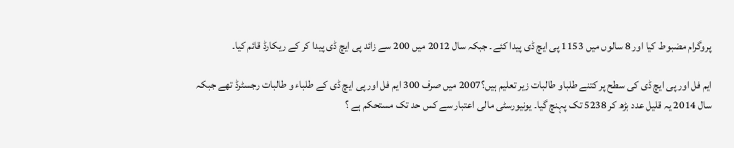پروگرام مضبوط کیا اور 8 سالوں میں 1153 پی ایچ ڈی پیدا کئے۔ جبکہ سال 2012 میں 200 سے زائد پی ایچ ڈی پیدا کر کے ریکارڈ قائم کیا۔

ایم فل اور پی ایچ ڈی کی سطح پر کتنے طلباو طالبات زیر تعلیم ہیں؟2007 میں صرف 300 ایم فل اور پی ایچ ڈی کے طلباء و طالبات رجسٹرڈ تھے جبکہ سال 2014 یہ قلیل عدد بڑھ کر 5238 تک پہنچ گیا۔ یونیورسٹی مالی اعتبار سے کس حد تک مستحکم ہے ؟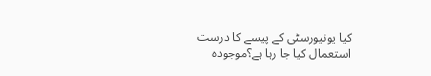کیا یونیورسٹی کے پیسے کا درست استعمال کیا جا رہا ہے؟موجودہ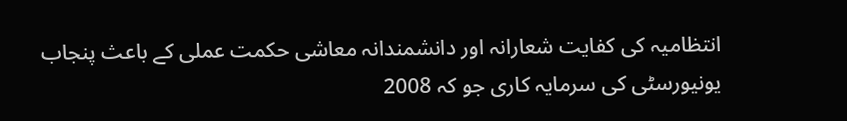انتظامیہ کی کفایت شعارانہ اور دانشمندانہ معاشی حکمت عملی کے باعث پنجاب یونیورسٹی کی سرمایہ کاری جو کہ 2008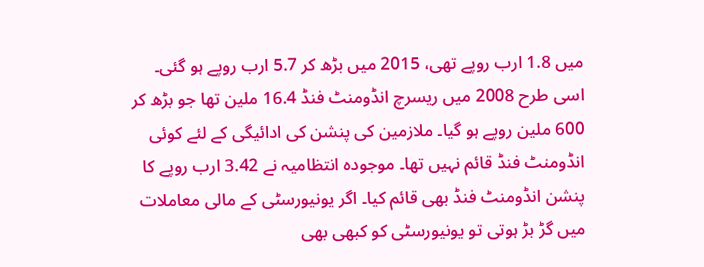میں 1.8 ارب روپے تھی، 2015 میں بڑھ کر 5.7 ارب روپے ہو گئی۔ اسی طرح 2008 میں ریسرچ انڈومنٹ فنڈ 16.4 ملین تھا جو بڑھ کر 600 ملین روپے ہو گیا۔ ملازمین کی پنشن کی ادائیگی کے لئے کوئی انڈومنٹ فنڈ قائم نہیں تھا۔ موجودہ انتظامیہ نے 3.42 ارب روپے کا پنشن انڈومنٹ فنڈ بھی قائم کیا۔ اگر یونیورسٹی کے مالی معاملات میں گڑ بڑ ہوتی تو یونیورسٹی کو کبھی بھی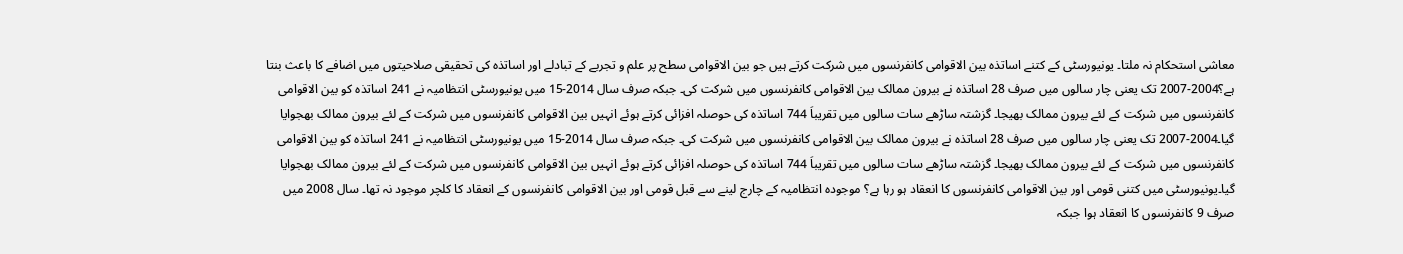معاشی استحکام نہ ملتا۔ یونیورسٹی کے کتنے اساتذہ بین الاقوامی کانفرنسوں میں شرکت کرتے ہیں جو بین الاقوامی سطح پر علم و تجربے کے تبادلے اور اساتذہ کی تحقیقی صلاحیتوں میں اضافے کا باعث بنتا ہے؟2004-2007 تک یعنی چار سالوں میں صرف 28 اساتذہ نے بیرون ممالک بین الاقوامی کانفرنسوں میں شرکت کی۔ جبکہ صرف سال 2014-15 میں یونیورسٹی انتظامیہ نے 241 اساتذہ کو بین الاقوامی کانفرنسوں میں شرکت کے لئے بیرون ممالک بھیجا۔ گزشتہ ساڑھے سات سالوں میں تقریباَ 744 اساتذہ کی حوصلہ افزائی کرتے ہوئے انہیں بین الاقوامی کانفرنسوں میں شرکت کے لئے بیرون ممالک بھجوایا گیا۔2004-2007 تک یعنی چار سالوں میں صرف 28 اساتذہ نے بیرون ممالک بین الاقوامی کانفرنسوں میں شرکت کی۔ جبکہ صرف سال 2014-15 میں یونیورسٹی انتظامیہ نے 241 اساتذہ کو بین الاقوامی کانفرنسوں میں شرکت کے لئے بیرون ممالک بھیجا۔ گزشتہ ساڑھے سات سالوں میں تقریباَ 744 اساتذہ کی حوصلہ افزائی کرتے ہوئے انہیں بین الاقوامی کانفرنسوں میں شرکت کے لئے بیرون ممالک بھجوایا گیا۔یونیورسٹی میں کتنی قومی اور بین الاقوامی کانفرنسوں کا انعقاد ہو رہا ہے؟ موجودہ انتظامیہ کے چارج لینے سے قبل قومی اور بین الاقوامی کانفرنسوں کے انعقاد کا کلچر موجود نہ تھا۔ سال 2008 میں صرف 9 کانفرنسوں کا انعقاد ہوا جبکہ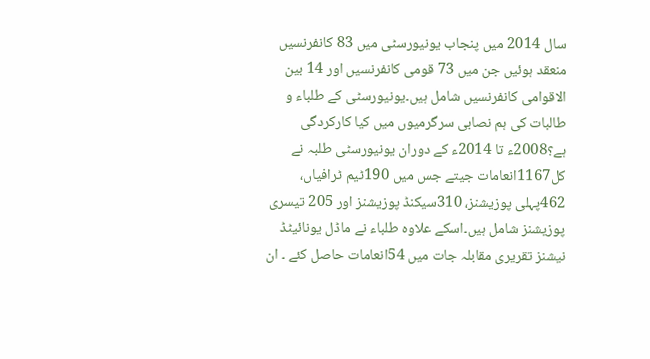سال 2014 میں پنجاب یونیورسٹی میں 83 کانفرنسیں منعقد ہوئیں جن میں 73 قومی کانفرنسیں اور 14 بین الاقوامی کانفرنسیں شامل ہیں۔یونیورسٹی کے طلباء و طالبات کی ہم نصابی سرگرمیوں میں کیا کارکردگی ہے؟2008ء تا 2014ء کے دوران یونیورسٹی طلبہ نے کل1167انعامات جیتے جس میں 190ٹیم ٹرافیاں، 462پہلی پوزیشنز، 310سیکنڈ پوزیشنز اور 205 تیسری پوزیشنز شامل ہیں۔اسکے علاوہ طلباء نے ماڈل یونائیٹڈ نیشنز تقریری مقابلہ جات میں 54انعامات حاصل کئے ۔ ان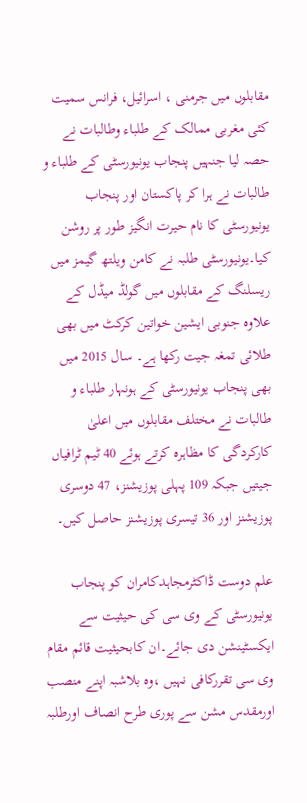مقابلوں میں جرمنی ، اسرائیل، فرانس سمیت کئی مغربی ممالک کے طلباء وطالبات نے حصہ لیا جنہیں پنجاب یونیورسٹی کے طلباء و طالبات نے ہرا کر پاکستان اور پنجاب یونیورسٹی کا نام حیرت انگیز طور پر روشن کیا۔یونیورسٹی طلبہ نے کامن ویلتھ گیمز میں ریسلنگ کے مقابلوں میں گولڈ میڈل کے علاوہ جنوبی ایشین خواتین کرکٹ میں بھی طلائی تمغہ جیت رکھا ہے۔ سال 2015 میں بھی پنجاب یونیورسٹی کے ہونہار طلباء و طالبات نے مختلف مقابلوں میں اعلیٰ کارکردگی کا مظاہرہ کرتے ہوئے 40 ٹیم ٹرافیاں جیتیں جبکہ 109 پہلی پوزیشنز، 47 دوسری پوزیشنز اور 36 تیسری پوزیشنز حاصل کیں۔

علم دوست ڈاکٹرمجاہدکامران کو پنجاب یونیورسٹی کے وی سی کی حیثیت سے ایکسٹینشن دی جائے۔ان کابحیثیت قائم مقام وی سی تقررکافی نہیں ،وہ بلاشبہ اپنے منصب اورمقدس مشن سے پوری طرح انصاف اورطلبہ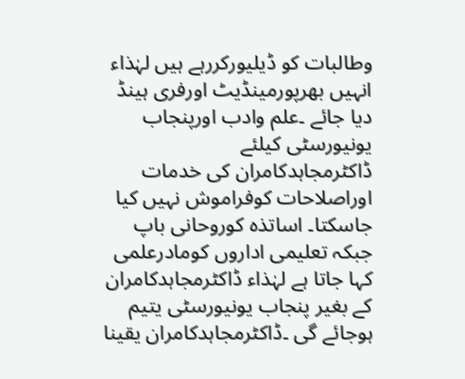وطالبات کو ڈیلیورکررہے ہیں لہٰذاء انہیں بھرپورمینڈیٹ اورفری ہینڈ دیا جائے ۔علم وادب اورپنجاب یونیورسٹی کیلئے ڈاکٹرمجاہدکامران کی خدمات اوراصلاحات کوفراموش نہیں کیا جاسکتا۔ اساتذہ کوروحانی باپ جبکہ تعلیمی اداروں کومادرعلمی کہا جاتا ہے لہٰذاء ڈاکٹرمجاہدکامران کے بغیر پنجاب یونیورسٹی یتیم ہوجائے گی ۔ڈاکٹرمجاہدکامران یقینا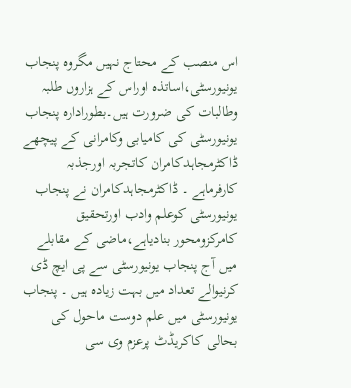اس منصب کے محتاج نہیں مگروہ پنجاب یونیورسٹی،اساتذہ اوراس کے ہزاروں طلبہ وطالبات کی ضرورت ہیں۔بطورادارہ پنجاب یونیورسٹی کی کامیابی وکامرانی کے پیچھے ڈاکٹرمجاہدکامران کاتجربہ اورجذبہ کارفرماہے ۔ ڈاکٹرمجاہدکامران نے پنجاب یونیورسٹی کوعلم وادب اورتحقیق کامرکزومحور بنادیاہے،ماضی کے مقابلے میں آج پنجاب یونیورسٹی سے پی ایچ ڈی کرنیوالے تعداد میں بہت زیادہ ہیں ۔ پنجاب یونیورسٹی میں علم دوست ماحول کی بحالی کاکریڈٹ پرعزم وی سی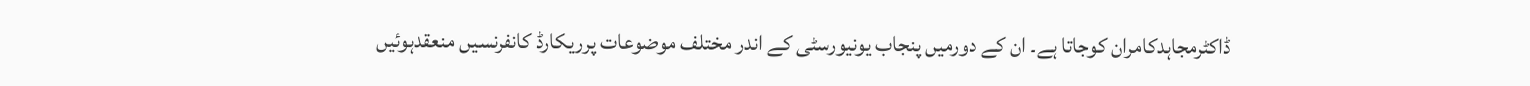ڈاکٹرمجاہدکامران کوجاتا ہے۔ ان کے دورمیں پنجاب یونیورسٹی کے اندر مختلف موضوعات پرریکارڈ کانفرنسیں منعقدہوئیں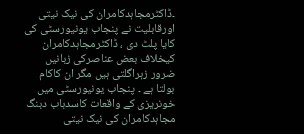۔ڈاکٹرمجاہدکامران کی نیک نیتی اورقابلیت نے پنجاب یونیورسٹی کی کایا پلٹ دی ، ڈاکٹرمجاہدکامران کیخلاف بعض عناصرکی زبانیں ضرور زہراگلتی ہیں مگر ان کاکام بولتا ہے ۔ پنجاب یونیورسٹی میں خونریزی کے واقعات کاسدباب دبنگ مجاہدکامران کی نیک نیتی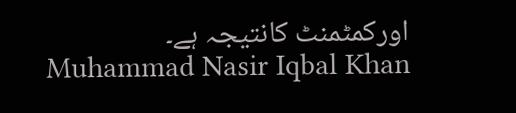اورکمٹمنٹ کانتیجہ ہے۔
Muhammad Nasir Iqbal Khan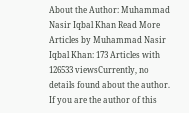About the Author: Muhammad Nasir Iqbal Khan Read More Articles by Muhammad Nasir Iqbal Khan: 173 Articles with 126533 viewsCurrently, no details found about the author. If you are the author of this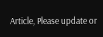Article, Please update or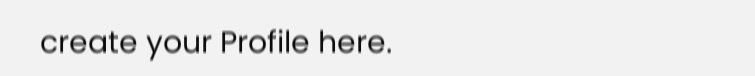create your Profile here.